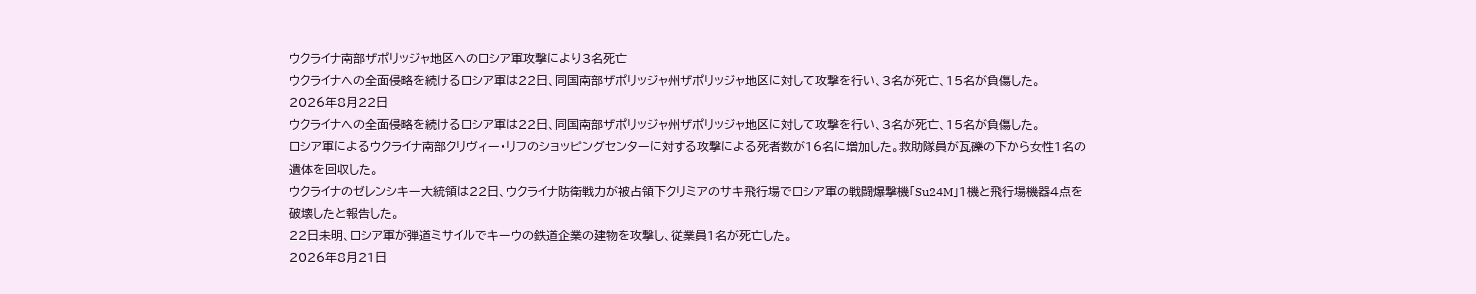ウクライナ南部ザポリッジャ地区へのロシア軍攻撃により3名死亡
ウクライナへの全面侵略を続けるロシア軍は22日、同国南部ザポリッジャ州ザポリッジャ地区に対して攻撃を行い、3名が死亡、15名が負傷した。
2026年8月22日
ウクライナへの全面侵略を続けるロシア軍は22日、同国南部ザポリッジャ州ザポリッジャ地区に対して攻撃を行い、3名が死亡、15名が負傷した。
ロシア軍によるウクライナ南部クリヴィー・リフのショッピングセンターに対する攻撃による死者数が16名に増加した。救助隊員が瓦礫の下から女性1名の遺体を回収した。
ウクライナのゼレンシキー大統領は22日、ウクライナ防衛戦力が被占領下クリミアのサキ飛行場でロシア軍の戦闘爆撃機「Su24M」1機と飛行場機器4点を破壊したと報告した。
22日未明、ロシア軍が弾道ミサイルでキーウの鉄道企業の建物を攻撃し、従業員1名が死亡した。
2026年8月21日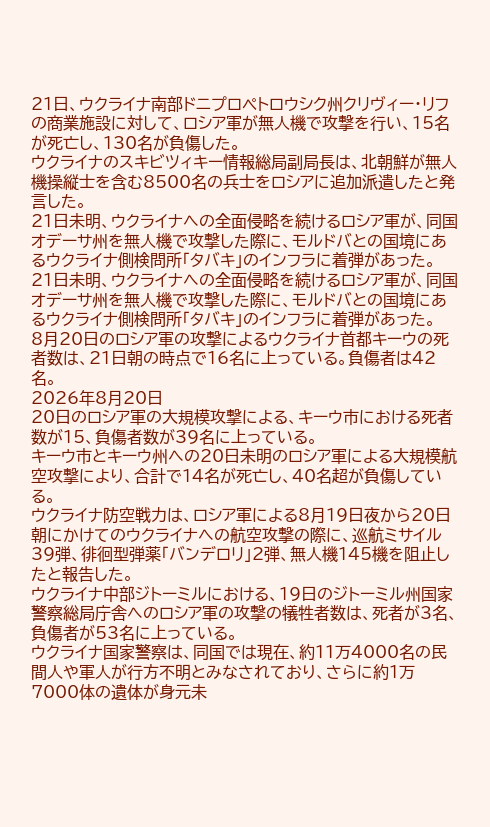21日、ウクライナ南部ドニプロペトロウシク州クリヴィー・リフの商業施設に対して、ロシア軍が無人機で攻撃を行い、15名が死亡し、130名が負傷した。
ウクライナのスキビツィキー情報総局副局長は、北朝鮮が無人機操縦士を含む8500名の兵士をロシアに追加派遣したと発言した。
21日未明、ウクライナへの全面侵略を続けるロシア軍が、同国オデーサ州を無人機で攻撃した際に、モルドバとの国境にあるウクライナ側検問所「タバキ」のインフラに着弾があった。
21日未明、ウクライナへの全面侵略を続けるロシア軍が、同国オデーサ州を無人機で攻撃した際に、モルドバとの国境にあるウクライナ側検問所「タバキ」のインフラに着弾があった。
8月20日のロシア軍の攻撃によるウクライナ首都キーウの死者数は、21日朝の時点で16名に上っている。負傷者は42名。
2026年8月20日
20日のロシア軍の大規模攻撃による、キーウ市における死者数が15、負傷者数が39名に上っている。
キーウ市とキーウ州への20日未明のロシア軍による大規模航空攻撃により、合計で14名が死亡し、40名超が負傷している。
ウクライナ防空戦力は、ロシア軍による8月19日夜から20日朝にかけてのウクライナへの航空攻撃の際に、巡航ミサイル39弾、徘徊型弾薬「バンデロリ」2弾、無人機145機を阻止したと報告した。
ウクライナ中部ジトーミルにおける、19日のジトーミル州国家警察総局庁舎へのロシア軍の攻撃の犠牲者数は、死者が3名、負傷者が53名に上っている。
ウクライナ国家警察は、同国では現在、約11万4000名の民間人や軍人が行方不明とみなされており、さらに約1万7000体の遺体が身元未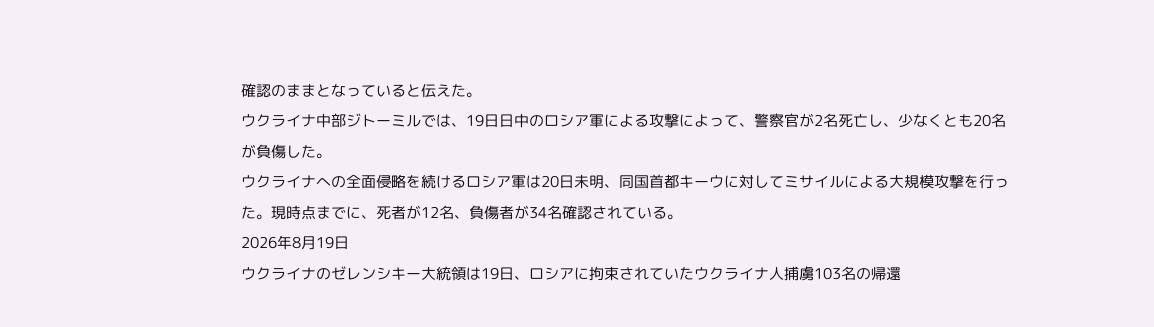確認のままとなっていると伝えた。
ウクライナ中部ジトーミルでは、19日日中のロシア軍による攻撃によって、警察官が2名死亡し、少なくとも20名が負傷した。
ウクライナへの全面侵略を続けるロシア軍は20日未明、同国首都キーウに対してミサイルによる大規模攻撃を行った。現時点までに、死者が12名、負傷者が34名確認されている。
2026年8月19日
ウクライナのゼレンシキー大統領は19日、ロシアに拘束されていたウクライナ人捕虜103名の帰還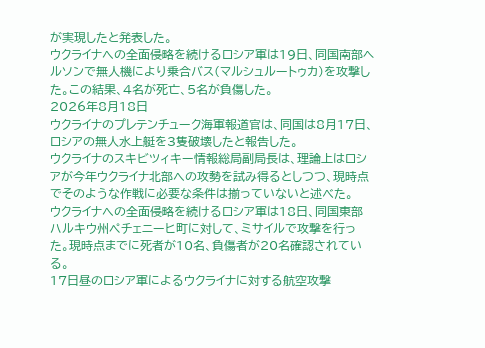が実現したと発表した。
ウクライナへの全面侵略を続けるロシア軍は19日、同国南部ヘルソンで無人機により乗合バス(マルシュルートゥカ)を攻撃した。この結果、4名が死亡、5名が負傷した。
2026年8月18日
ウクライナのプレテンチューク海軍報道官は、同国は8月17日、ロシアの無人水上艇を3隻破壊したと報告した。
ウクライナのスキビツィキー情報総局副局長は、理論上はロシアが今年ウクライナ北部への攻勢を試み得るとしつつ、現時点でそのような作戦に必要な条件は揃っていないと述べた。
ウクライナへの全面侵略を続けるロシア軍は18日、同国東部ハルキウ州ペチェニーヒ町に対して、ミサイルで攻撃を行った。現時点までに死者が10名、負傷者が20名確認されている。
17日昼のロシア軍によるウクライナに対する航空攻撃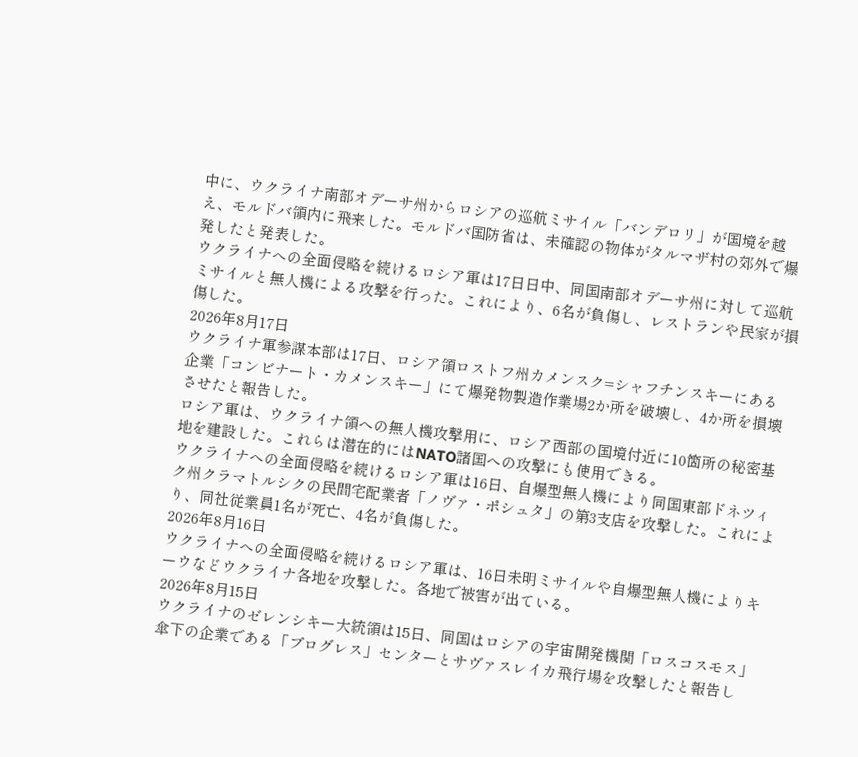中に、ウクライナ南部オデーサ州からロシアの巡航ミサイル「バンデロリ」が国境を越え、モルドバ領内に飛来した。モルドバ国防省は、未確認の物体がタルマザ村の郊外で爆発したと発表した。
ウクライナへの全面侵略を続けるロシア軍は17日日中、同国南部オデーサ州に対して巡航ミサイルと無人機による攻撃を行った。これにより、6名が負傷し、レストランや民家が損傷した。
2026年8月17日
ウクライナ軍参謀本部は17日、ロシア領ロストフ州カメンスク=シャフチンスキーにある企業「コンビナート・カメンスキー」にて爆発物製造作業場2か所を破壊し、4か所を損壊させたと報告した。
ロシア軍は、ウクライナ領への無人機攻撃用に、ロシア西部の国境付近に10箇所の秘密基地を建設した。これらは潜在的にはNATO諸国への攻撃にも使用できる。
ウクライナへの全面侵略を続けるロシア軍は16日、自爆型無人機により同国東部ドネツィク州クラマトルシクの民間宅配業者「ノヴァ・ポシュタ」の第3支店を攻撃した。これにより、同社従業員1名が死亡、4名が負傷した。
2026年8月16日
ウクライナへの全面侵略を続けるロシア軍は、16日未明ミサイルや自爆型無人機によりキーウなどウクライナ各地を攻撃した。各地で被害が出ている。
2026年8月15日
ウクライナのゼレンシキー大統領は15日、同国はロシアの宇宙開発機関「ロスコスモス」傘下の企業である「プログレス」センターとサヴァスレイカ飛行場を攻撃したと報告し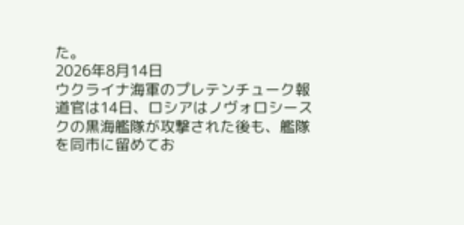た。
2026年8月14日
ウクライナ海軍のプレテンチューク報道官は14日、ロシアはノヴォロシースクの黒海艦隊が攻撃された後も、艦隊を同市に留めてお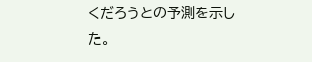くだろうとの予測を示した。